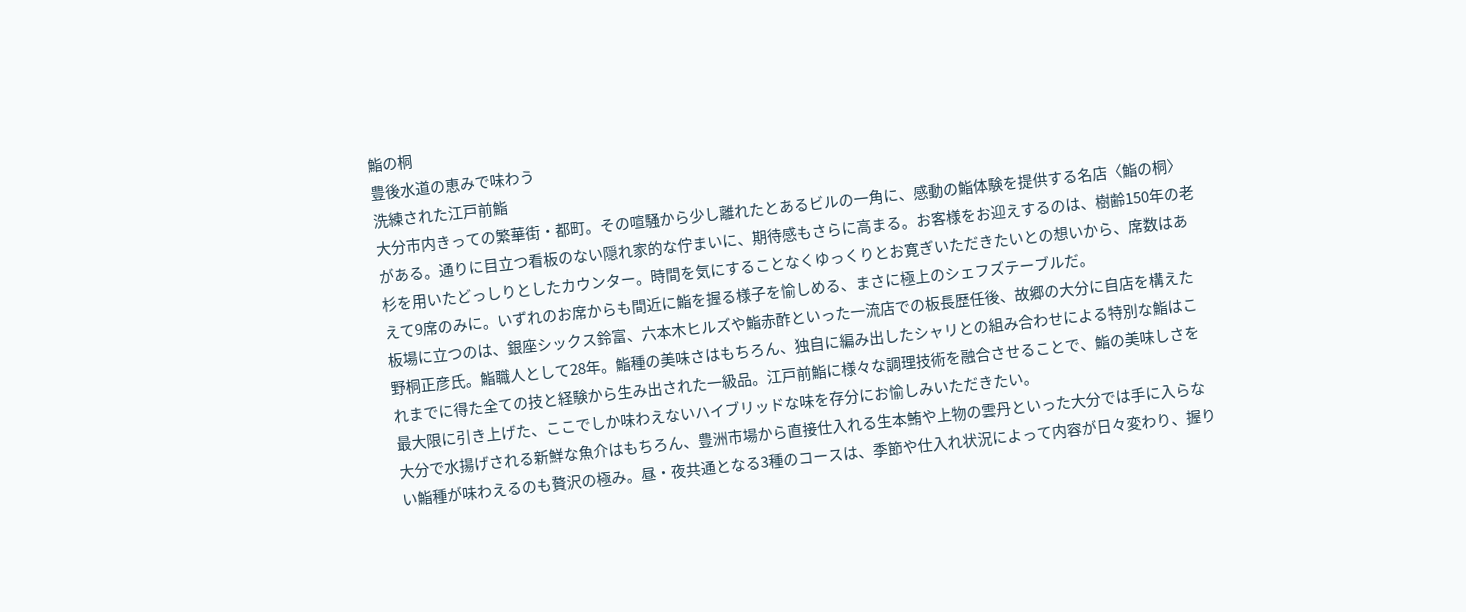鮨の桐
豊後水道の恵みで味わう
洗練された江戸前鮨
大分市内きっての繁華街・都町。その喧騒から少し離れたとあるビルの一角に、感動の鮨体験を提供する名店〈鮨の桐〉がある。通りに目立つ看板のない隠れ家的な佇まいに、期待感もさらに高まる。お客様をお迎えするのは、樹齢150年の老杉を用いたどっしりとしたカウンター。時間を気にすることなくゆっくりとお寛ぎいただきたいとの想いから、席数はあえて9席のみに。いずれのお席からも間近に鮨を握る様子を愉しめる、まさに極上のシェフズテーブルだ。
板場に立つのは、銀座シックス鈴富、六本木ヒルズや鮨赤酢といった一流店での板長歴任後、故郷の大分に自店を構えた野桐正彦氏。鮨職人として28年。鮨種の美味さはもちろん、独自に編み出したシャリとの組み合わせによる特別な鮨はこれまでに得た全ての技と経験から生み出された一級品。江戸前鮨に様々な調理技術を融合させることで、鮨の美味しさを最大限に引き上げた、ここでしか味わえないハイブリッドな味を存分にお愉しみいただきたい。
大分で水揚げされる新鮮な魚介はもちろん、豊洲市場から直接仕入れる生本鮪や上物の雲丹といった大分では手に入らない鮨種が味わえるのも贅沢の極み。昼・夜共通となる3種のコースは、季節や仕入れ状況によって内容が日々変わり、握り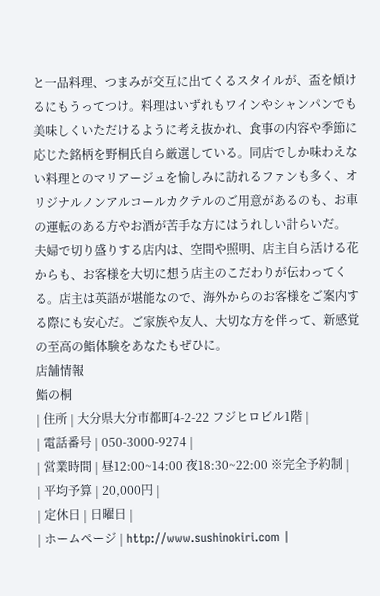と一品料理、つまみが交互に出てくるスタイルが、盃を傾けるにもうってつけ。料理はいずれもワインやシャンパンでも美味しくいただけるように考え抜かれ、食事の内容や季節に応じた銘柄を野桐氏自ら厳選している。同店でしか味わえない料理とのマリアージュを愉しみに訪れるファンも多く、オリジナルノンアルコールカクテルのご用意があるのも、お車の運転のある方やお酒が苦手な方にはうれしい計らいだ。
夫婦で切り盛りする店内は、空間や照明、店主自ら活ける花からも、お客様を大切に想う店主のこだわりが伝わってくる。店主は英語が堪能なので、海外からのお客様をご案内する際にも安心だ。ご家族や友人、大切な方を伴って、新感覚の至高の鮨体験をあなたもぜひに。
店舗情報
鮨の桐
| 住所 | 大分県大分市都町4-2-22 フジヒロビル1階 |
| 電話番号 | 050-3000-9274 |
| 営業時間 | 昼12:00~14:00 夜18:30~22:00 ※完全予約制 |
| 平均予算 | 20,000円 |
| 定休日 | 日曜日 |
| ホームページ | http://www.sushinokiri.com |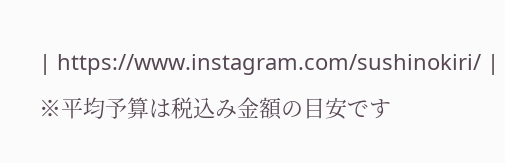| https://www.instagram.com/sushinokiri/ |
※平均予算は税込み金額の目安です